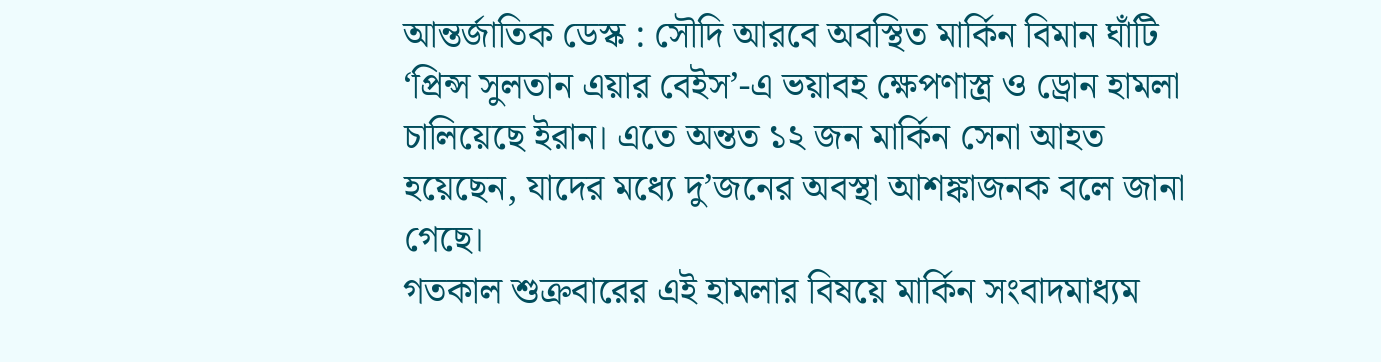আন্তর্জাতিক ডেস্ক : সৌদি আরবে অবস্থিত মার্কিন বিমান ঘাঁটি ‘প্রিন্স সুলতান এয়ার বেইস’-এ ভয়াবহ ক্ষেপণাস্ত্র ও ড্রোন হামলা চালিয়েছে ইরান। এতে অন্তত ১২ জন মার্কিন সেনা আহত হয়েছেন, যাদের মধ্যে দু’জনের অবস্থা আশঙ্কাজনক বলে জানা গেছে।
গতকাল শুক্রবারের এই হামলার বিষয়ে মার্কিন সংবাদমাধ্যম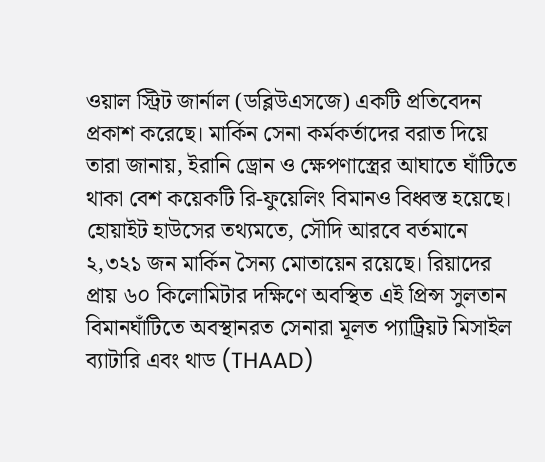ওয়াল স্ট্রিট জার্নাল (ডব্লিউএসজে) একটি প্রতিবেদন প্রকাশ করেছে। মার্কিন সেনা কর্মকর্তাদের বরাত দিয়ে তারা জানায়, ইরানি ড্রোন ও ক্ষেপণাস্ত্রের আঘাতে ঘাঁটিতে থাকা বেশ কয়েকটি রি-ফুয়েলিং বিমানও বিধ্বস্ত হয়েছে।
হোয়াইট হাউসের তথ্যমতে, সৌদি আরবে বর্তমানে ২,৩২১ জন মার্কিন সৈন্য মোতায়েন রয়েছে। রিয়াদের প্রায় ৬০ কিলোমিটার দক্ষিণে অবস্থিত এই প্রিন্স সুলতান বিমানঘাঁটিতে অবস্থানরত সেনারা মূলত প্যাট্রিয়ট মিসাইল ব্যাটারি এবং থাড (THAAD)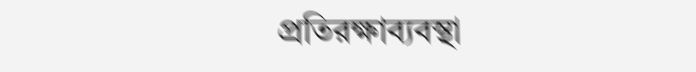প্রতিরক্ষাব্যবস্থা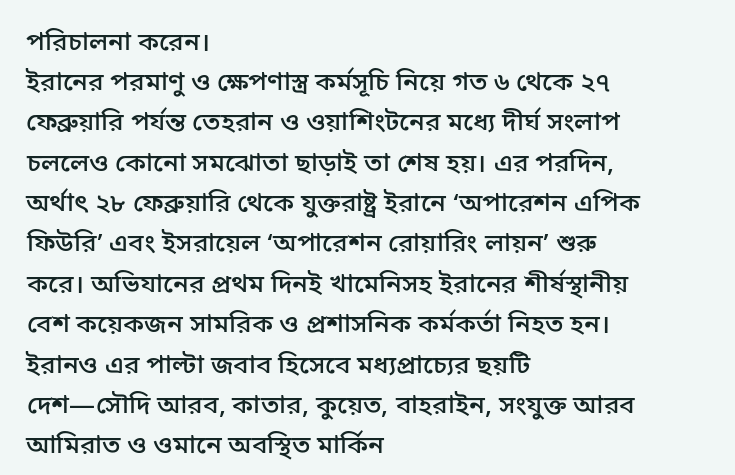পরিচালনা করেন।
ইরানের পরমাণু ও ক্ষেপণাস্ত্র কর্মসূচি নিয়ে গত ৬ থেকে ২৭ ফেব্রুয়ারি পর্যন্ত তেহরান ও ওয়াশিংটনের মধ্যে দীর্ঘ সংলাপ চললেও কোনো সমঝোতা ছাড়াই তা শেষ হয়। এর পরদিন, অর্থাৎ ২৮ ফেব্রুয়ারি থেকে যুক্তরাষ্ট্র ইরানে ‘অপারেশন এপিক ফিউরি’ এবং ইসরায়েল ‘অপারেশন রোয়ারিং লায়ন’ শুরু করে। অভিযানের প্রথম দিনই খামেনিসহ ইরানের শীর্ষস্থানীয় বেশ কয়েকজন সামরিক ও প্রশাসনিক কর্মকর্তা নিহত হন।
ইরানও এর পাল্টা জবাব হিসেবে মধ্যপ্রাচ্যের ছয়টি দেশ—সৌদি আরব, কাতার, কুয়েত, বাহরাইন, সংযুক্ত আরব আমিরাত ও ওমানে অবস্থিত মার্কিন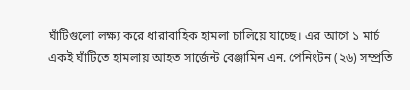ঘাঁটিগুলো লক্ষ্য করে ধারাবাহিক হামলা চালিয়ে যাচ্ছে। এর আগে ১ মার্চ একই ঘাঁটিতে হামলায় আহত সার্জেন্ট বেঞ্জামিন এন. পেনিংটন (২৬) সম্প্রতি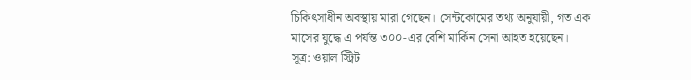চিকিৎসাধীন অবস্থায় মারা গেছেন। সেন্টকোমের তথ্য অনুযায়ী, গত এক মাসের যুদ্ধে এ পর্যন্ত ৩০০-এর বেশি মার্কিন সেনা আহত হয়েছেন।
সূত্র: ওয়াল স্ট্রিট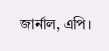জার্নাল, এপি।